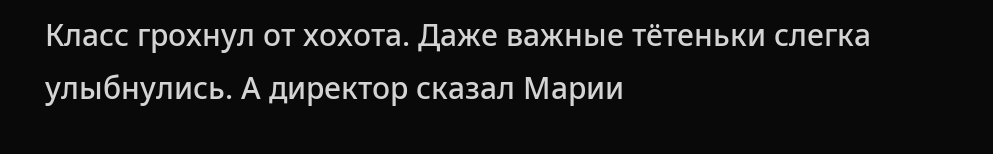Класс грохнул от хохота. Даже важные тётеньки слегка улыбнулись. А директор сказал Марии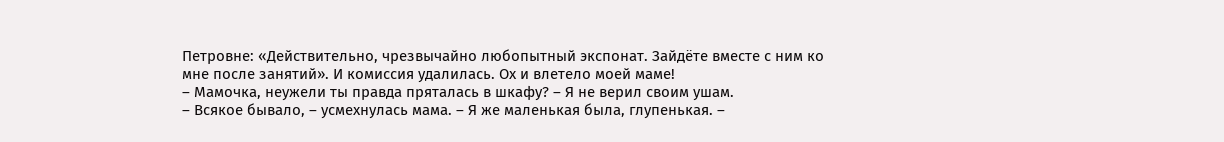Петровне: «Действительно, чрезвычайно любопытный экспонат. Зайдёте вместе с ним ко мне после занятий». И комиссия удалилась. Ох и влетело моей маме!
– Мамочка, неужели ты правда пряталась в шкафу? – Я не верил своим ушам.
– Всякое бывало, – усмехнулась мама. – Я же маленькая была, глупенькая. –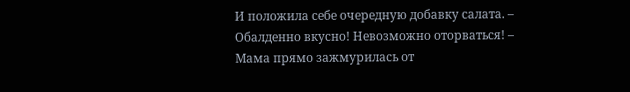И положила себе очередную добавку салата. – Обалденно вкусно! Невозможно оторваться! – Мама прямо зажмурилась от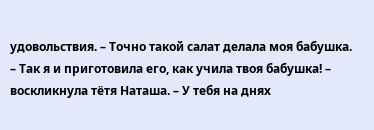удовольствия. – Точно такой салат делала моя бабушка.
– Так я и приготовила его, как учила твоя бабушка! – воскликнула тётя Наташа. – У тебя на днях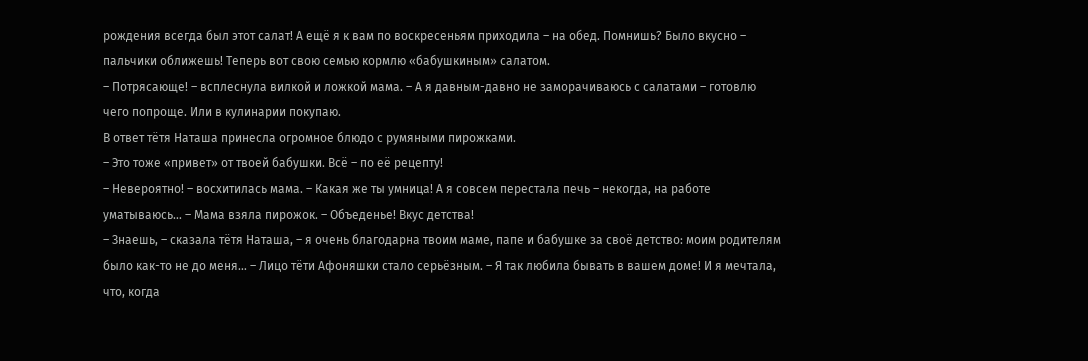рождения всегда был этот салат! А ещё я к вам по воскресеньям приходила – на обед. Помнишь? Было вкусно – пальчики оближешь! Теперь вот свою семью кормлю «бабушкиным» салатом.
– Потрясающе! – всплеснула вилкой и ложкой мама. – А я давным-давно не заморачиваюсь с салатами – готовлю чего попроще. Или в кулинарии покупаю.
В ответ тётя Наташа принесла огромное блюдо с румяными пирожками.
– Это тоже «привет» от твоей бабушки. Всё – по её рецепту!
– Невероятно! – восхитилась мама. – Какая же ты умница! А я совсем перестала печь – некогда, на работе уматываюсь… – Мама взяла пирожок. – Объеденье! Вкус детства!
– Знаешь, – сказала тётя Наташа, – я очень благодарна твоим маме, папе и бабушке за своё детство: моим родителям было как-то не до меня… – Лицо тёти Афоняшки стало серьёзным. – Я так любила бывать в вашем доме! И я мечтала, что, когда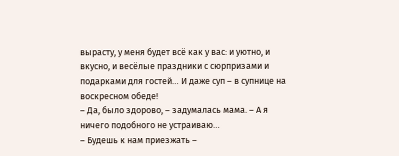вырасту, у меня будет всё как у вас: и уютно, и вкусно, и весёлые праздники с сюрпризами и подарками для гостей… И даже суп – в супнице на воскресном обеде!
– Да, было здорово, – задумалась мама. – А я ничего подобного не устраиваю…
– Будешь к нам приезжать –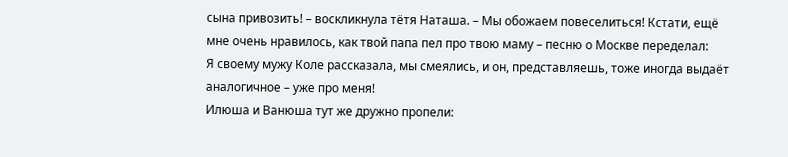сына привозить! – воскликнула тётя Наташа. – Мы обожаем повеселиться! Кстати, ещё мне очень нравилось, как твой папа пел про твою маму – песню о Москве переделал:
Я своему мужу Коле рассказала, мы смеялись, и он, представляешь, тоже иногда выдаёт аналогичное – уже про меня!
Илюша и Ванюша тут же дружно пропели: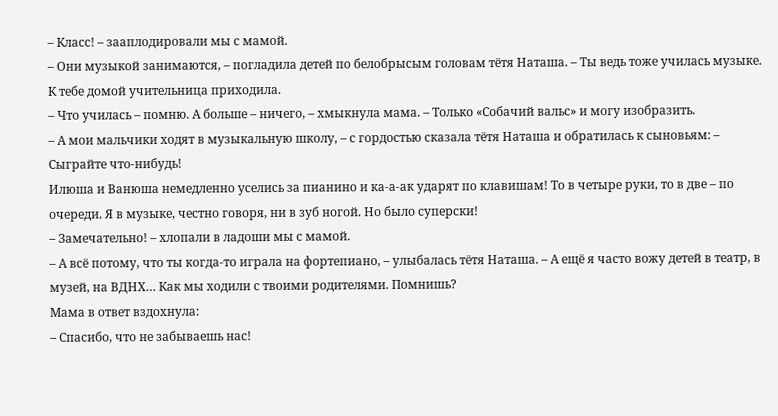– Класс! – зааплодировали мы с мамой.
– Они музыкой занимаются, – погладила детей по белобрысым головам тётя Наташа. – Ты ведь тоже училась музыке. К тебе домой учительница приходила.
– Что училась – помню. А больше – ничего, – хмыкнула мама. – Только «Собачий вальс» и могу изобразить.
– А мои мальчики ходят в музыкальную школу, – с гордостью сказала тётя Наташа и обратилась к сыновьям: – Сыграйте что-нибудь!
Илюша и Ванюша немедленно уселись за пианино и ка-а-ак ударят по клавишам! То в четыре руки, то в две – по очереди. Я в музыке, честно говоря, ни в зуб ногой. Но было суперски!
– Замечательно! – хлопали в ладоши мы с мамой.
– А всё потому, что ты когда-то играла на фортепиано, – улыбалась тётя Наташа. – А ещё я часто вожу детей в театр, в музей, на ВДНХ… Как мы ходили с твоими родителями. Помнишь?
Мама в ответ вздохнула:
– Спасибо, что не забываешь нас!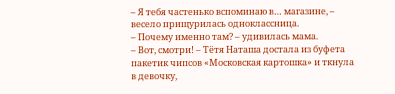– Я тебя частенько вспоминаю в… магазине, – весело прищурилась одноклассница.
– Почему именно там? – удивилась мама.
– Вот, смотри! – Тётя Наташа достала из буфета пакетик чипсов «Московская картошка» и ткнула в девочку,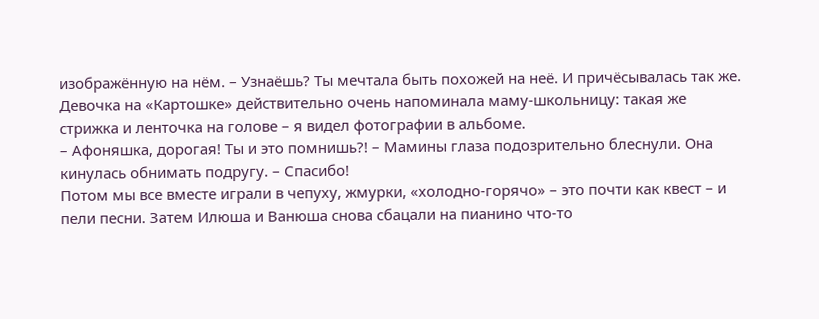изображённую на нём. – Узнаёшь? Ты мечтала быть похожей на неё. И причёсывалась так же.
Девочка на «Картошке» действительно очень напоминала маму-школьницу: такая же стрижка и ленточка на голове – я видел фотографии в альбоме.
– Афоняшка, дорогая! Ты и это помнишь?! – Мамины глаза подозрительно блеснули. Она кинулась обнимать подругу. – Спасибо!
Потом мы все вместе играли в чепуху, жмурки, «холодно-горячо» – это почти как квест – и пели песни. Затем Илюша и Ванюша снова сбацали на пианино что-то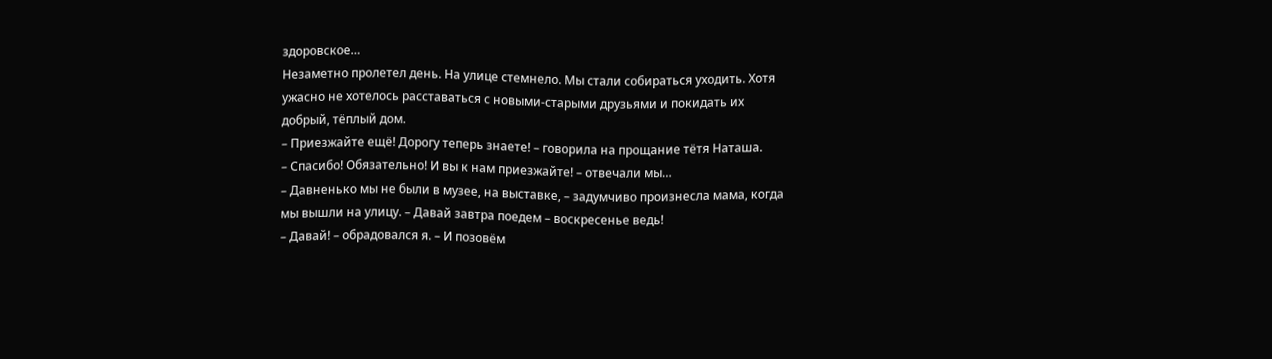здоровское…
Незаметно пролетел день. На улице стемнело. Мы стали собираться уходить. Хотя ужасно не хотелось расставаться с новыми-старыми друзьями и покидать их добрый, тёплый дом.
– Приезжайте ещё! Дорогу теперь знаете! – говорила на прощание тётя Наташа.
– Спасибо! Обязательно! И вы к нам приезжайте! – отвечали мы…
– Давненько мы не были в музее, на выставке, – задумчиво произнесла мама, когда мы вышли на улицу. – Давай завтра поедем – воскресенье ведь!
– Давай! – обрадовался я. – И позовём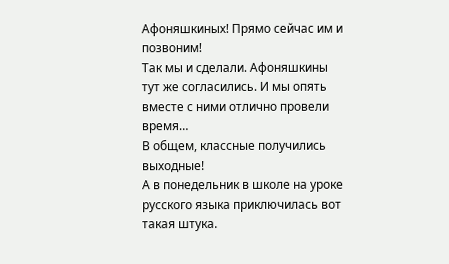Афоняшкиных! Прямо сейчас им и позвоним!
Так мы и сделали. Афоняшкины тут же согласились. И мы опять вместе с ними отлично провели время…
В общем, классные получились выходные!
А в понедельник в школе на уроке русского языка приключилась вот такая штука.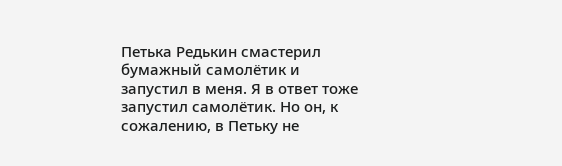Петька Редькин смастерил бумажный самолётик и запустил в меня. Я в ответ тоже запустил самолётик. Но он, к сожалению, в Петьку не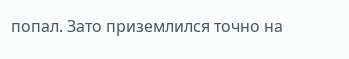попал. Зато приземлился точно на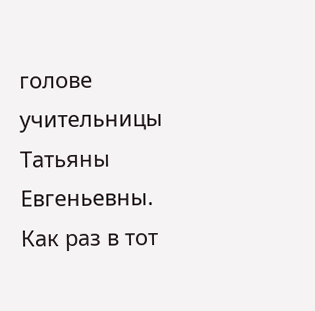голове учительницы Татьяны Евгеньевны. Как раз в тот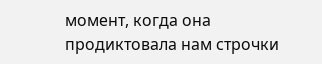момент, когда она продиктовала нам строчки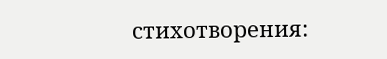стихотворения: